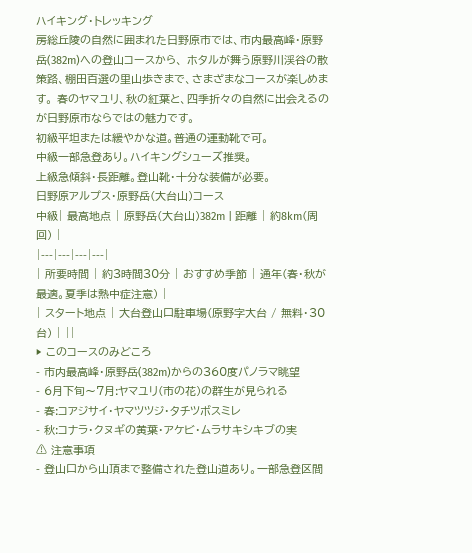ハイキング・トレッキング
房総丘陵の自然に囲まれた日野原市では、市内最高峰・原野岳(382m)への登山コースから、 ホタルが舞う原野川渓谷の散策路、棚田百選の里山歩きまで、さまざまなコースが楽しめます。 春のヤマユリ、秋の紅葉と、四季折々の自然に出会えるのが日野原市ならではの魅力です。
初級平坦または緩やかな道。普通の運動靴で可。
中級一部急登あり。ハイキングシューズ推奨。
上級急傾斜・長距離。登山靴・十分な装備が必要。
日野原アルプス・原野岳(大台山)コース
中級| 最高地点 | 原野岳(大台山)382m | 距離 | 約8km(周回) |
|---|---|---|---|
| 所要時間 | 約3時間30分 | おすすめ季節 | 通年(春・秋が最適。夏季は熱中症注意) |
| スタート地点 | 大台登山口駐車場(原野字大台 / 無料・30台) | ||
▶ このコースのみどころ
- 市内最高峰・原野岳(382m)からの360度パノラマ眺望
- 6月下旬〜7月:ヤマユリ(市の花)の群生が見られる
- 春:コアジサイ・ヤマツツジ・タチツボスミレ
- 秋:コナラ・クヌギの黄葉・アケビ・ムラサキシキブの実
⚠ 注意事項
- 登山口から山頂まで整備された登山道あり。一部急登区間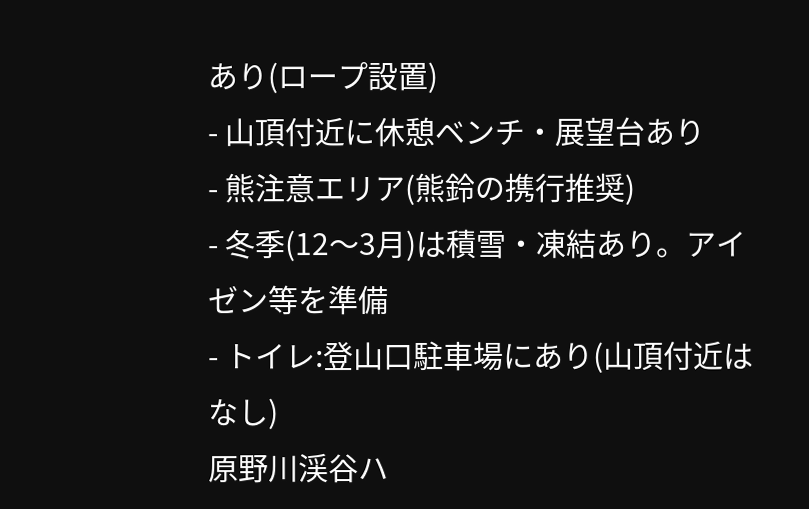あり(ロープ設置)
- 山頂付近に休憩ベンチ・展望台あり
- 熊注意エリア(熊鈴の携行推奨)
- 冬季(12〜3月)は積雪・凍結あり。アイゼン等を準備
- トイレ:登山口駐車場にあり(山頂付近はなし)
原野川渓谷ハ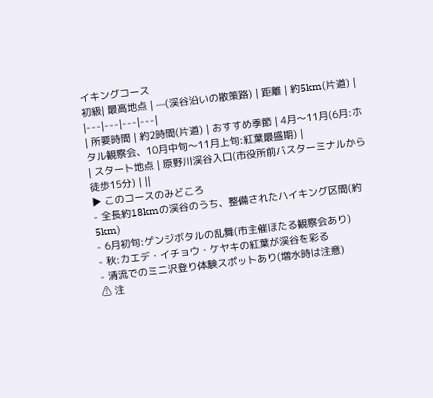イキングコース
初級| 最高地点 | —(渓谷沿いの散策路) | 距離 | 約5km(片道) |
|---|---|---|---|
| 所要時間 | 約2時間(片道) | おすすめ季節 | 4月〜11月(6月:ホタル観察会、10月中旬〜11月上旬:紅葉最盛期) |
| スタート地点 | 原野川渓谷入口(市役所前バスターミナルから徒歩15分) | ||
▶ このコースのみどころ
- 全長約18kmの渓谷のうち、整備されたハイキング区間(約5km)
- 6月初旬:ゲンジボタルの乱舞(市主催ほたる観察会あり)
- 秋:カエデ・イチョウ・ケヤキの紅葉が渓谷を彩る
- 清流でのミニ沢登り体験スポットあり(増水時は注意)
⚠ 注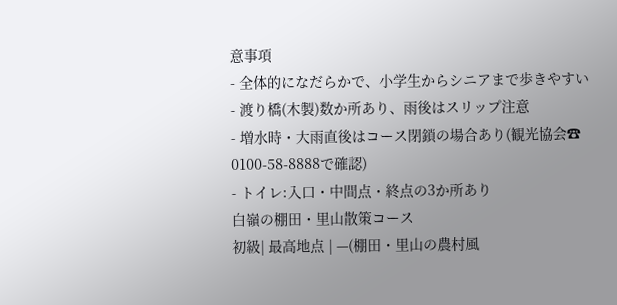意事項
- 全体的になだらかで、小学生からシニアまで歩きやすい
- 渡り橋(木製)数か所あり、雨後はスリップ注意
- 増水時・大雨直後はコース閉鎖の場合あり(観光協会☎ 0100-58-8888で確認)
- トイレ:入口・中間点・終点の3か所あり
白嶺の棚田・里山散策コース
初級| 最高地点 | —(棚田・里山の農村風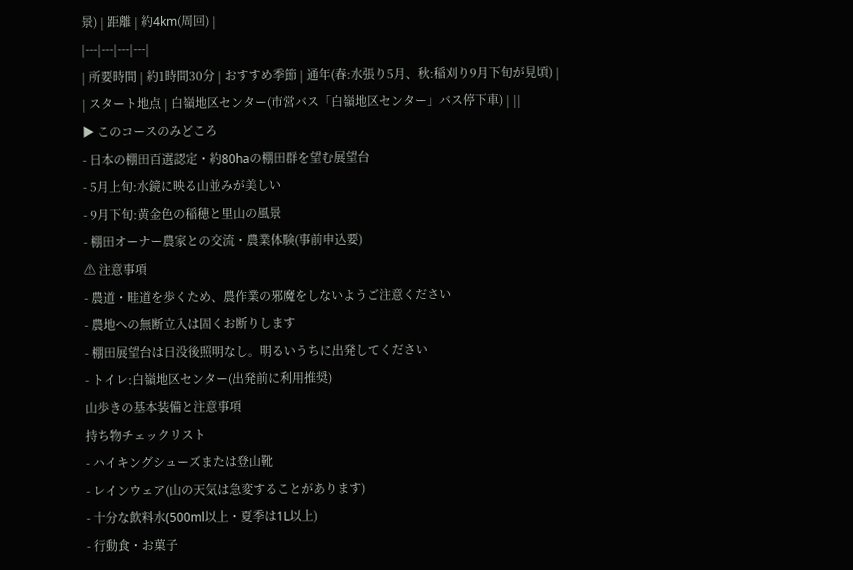景) | 距離 | 約4km(周回) |
|---|---|---|---|
| 所要時間 | 約1時間30分 | おすすめ季節 | 通年(春:水張り5月、秋:稲刈り9月下旬が見頃) |
| スタート地点 | 白嶺地区センター(市営バス「白嶺地区センター」バス停下車) | ||
▶ このコースのみどころ
- 日本の棚田百選認定・約80haの棚田群を望む展望台
- 5月上旬:水鏡に映る山並みが美しい
- 9月下旬:黄金色の稲穂と里山の風景
- 棚田オーナー農家との交流・農業体験(事前申込要)
⚠ 注意事項
- 農道・畦道を歩くため、農作業の邪魔をしないようご注意ください
- 農地への無断立入は固くお断りします
- 棚田展望台は日没後照明なし。明るいうちに出発してください
- トイレ:白嶺地区センター(出発前に利用推奨)
山歩きの基本装備と注意事項
持ち物チェックリスト
- ハイキングシューズまたは登山靴
- レインウェア(山の天気は急変することがあります)
- 十分な飲料水(500ml以上・夏季は1L以上)
- 行動食・お菓子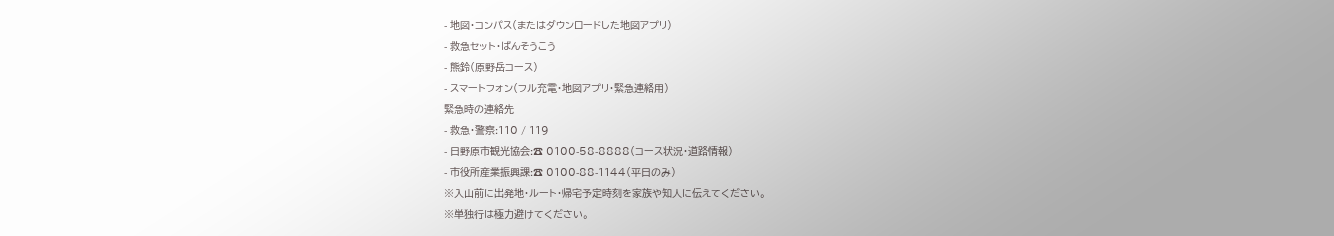- 地図・コンパス(またはダウンロードした地図アプリ)
- 救急セット・ばんそうこう
- 熊鈴(原野岳コース)
- スマートフォン(フル充電・地図アプリ・緊急連絡用)
緊急時の連絡先
- 救急・警察:110 / 119
- 日野原市観光協会:☎ 0100-58-8888(コース状況・道路情報)
- 市役所産業振興課:☎ 0100-88-1144(平日のみ)
※入山前に出発地・ルート・帰宅予定時刻を家族や知人に伝えてください。
※単独行は極力避けてください。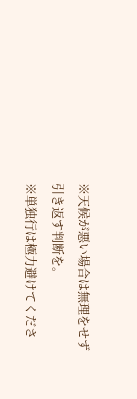※天候が悪い場合は無理をせず引き返す判断を。
※単独行は極力避けてくださ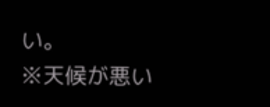い。
※天候が悪い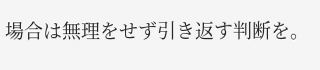場合は無理をせず引き返す判断を。